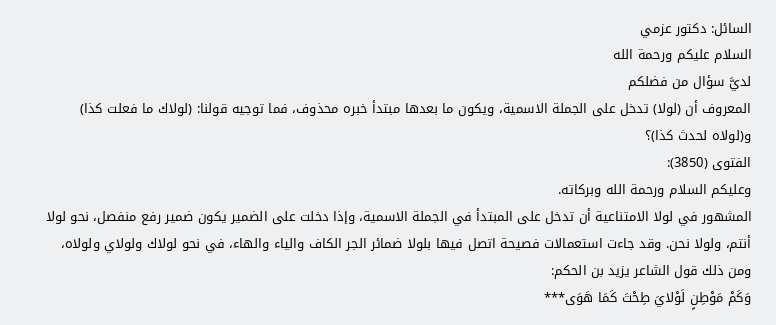السائل: دكتور عزمي
السلام عليكم ورحمة الله
لديَّ سؤال من فضلكم
المعروف أن (لولا) تدخل على الجملة الاسمية، ويكون ما بعدها مبتدأ خبره محذوف، فما توجيه قولنا: (لولاك ما فعلت كذا) و(لولاه لحدث كذا)؟
الفتوى (3850):
وعليكم السلام ورحمة الله وبركاته.
المشهور في لولا الامتناعية أن تدخل على المبتدأ في الجملة الاسمية، وإذا دخلت على الضمير يكون ضمير رفع منفصل، نحو لولا أنتم، ولولا نحن. وقد جاءت استعمالات فصيحة اتصل فيها بلولا ضمائر الجر الكاف والياء والهاء، في نحو لولاك ولولاي ولولاه، ومن ذلك قول الشاعر يزيد بن الحكم:
وَكَمْ مَوْطِنٍ لَوْلايَ طِحْتَ كَمَا هَوَى***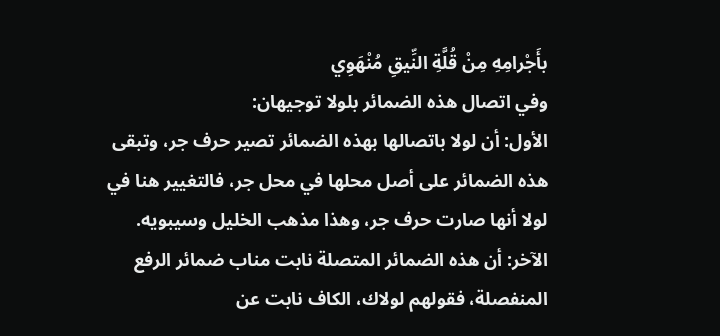بأَجْرامِهِ مِنْ قُلَّةِ النِّيقِ مُنْهَوِي
وفي اتصال هذه الضمائر بلولا توجيهان:
الأول: أن لولا باتصالها بهذه الضمائر تصير حرف جر، وتبقى هذه الضمائر على أصل محلها في محل جر، فالتغيير هنا في لولا أنها صارت حرف جر، وهذا مذهب الخليل وسيبويه.
الآخر: أن هذه الضمائر المتصلة نابت مناب ضمائر الرفع المنفصلة، فقولهم لولاك، الكاف نابت عن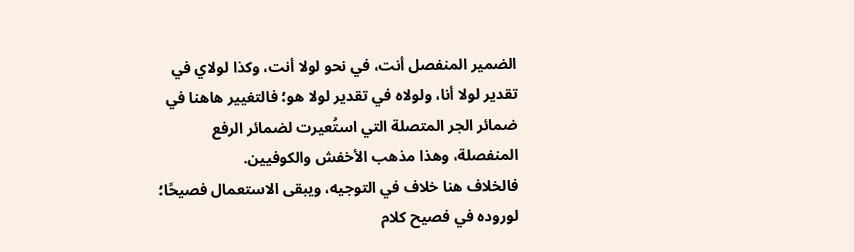الضمير المنفصل أنت، في نحو لولا أنت، وكذا لولاي في تقدير لولا أنا، ولولاه في تقدير لولا هو؛ فالتغيير هاهنا في ضمائر الجر المتصلة التي استُعيرت لضمائر الرفع المنفصلة، وهذا مذهب الأخفش والكوفيين.
فالخلاف هنا خلاف في التوجيه، ويبقى الاستعمال فصيحًا؛ لوروده في فصيح كلام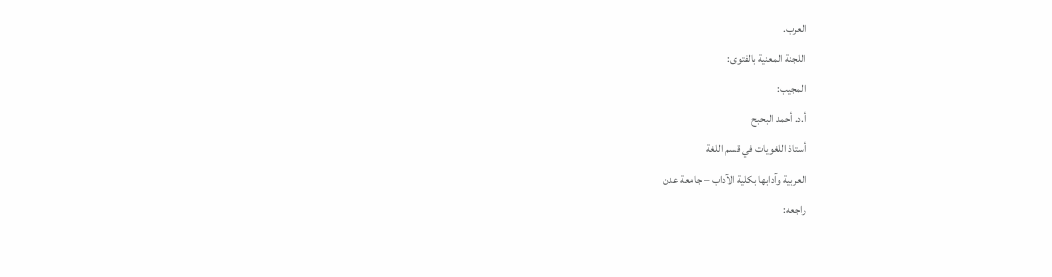العرب.
اللجنة المعنية بالفتوى:
المجيب:
أ.د. أحمد البحبح
أستاذ اللغويات في قسم اللغة
العربية وآدابها بكلية الآداب – جامعة عدن
راجعه: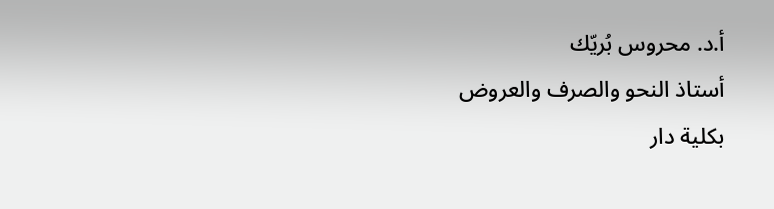أ.د. محروس بُريّك
أستاذ النحو والصرف والعروض
بكلية دار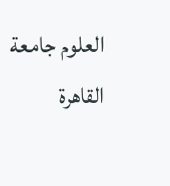العلوم جامعة القاهرة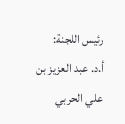رئيس اللجنة:
أ.د. عبد العزيز بن علي الحربي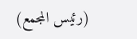(رئيس المجمع)